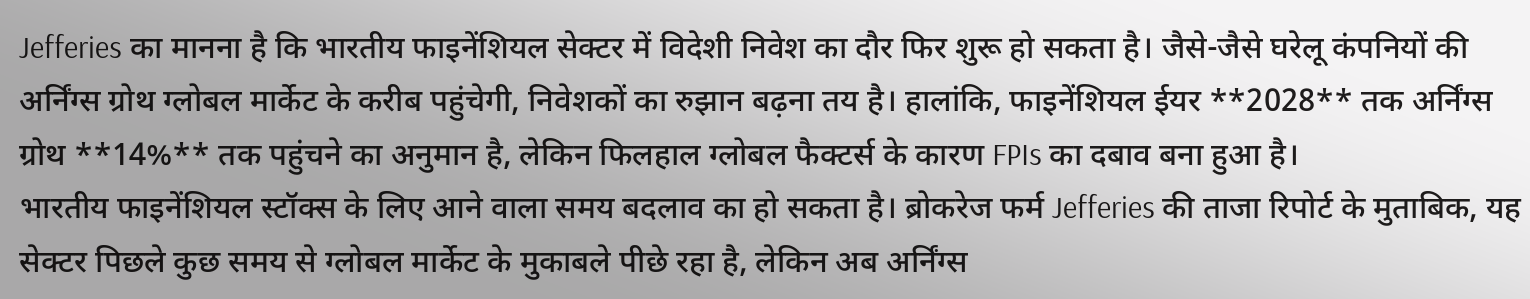Jefferies का मानना है कि भारतीय फाइनेंशियल सेक्टर में विदेशी निवेश का दौर फिर शुरू हो सकता है। जैसे-जैसे घरेलू कंपनियों की अर्निंग्स ग्रोथ ग्लोबल मार्केट के करीब पहुंचेगी, निवेशकों का रुझान बढ़ना तय है। हालांकि, फाइनेंशियल ईयर **2028** तक अर्निंग्स ग्रोथ **14%** तक पहुंचने का अनुमान है, लेकिन फिलहाल ग्लोबल फैक्टर्स के कारण FPIs का दबाव बना हुआ है।
भारतीय फाइनेंशियल स्टॉक्स के लिए आने वाला समय बदलाव का हो सकता है। ब्रोकरेज फर्म Jefferies की ताजा रिपोर्ट के मुताबिक, यह सेक्टर पिछले कुछ समय से ग्लोबल मार्केट के मुकाबले पीछे रहा है, लेकिन अब अर्निंग्स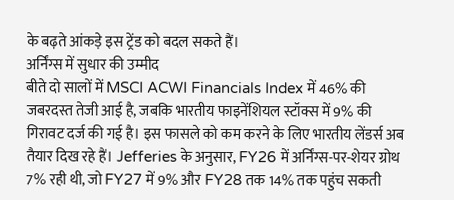के बढ़ते आंकड़े इस ट्रेंड को बदल सकते हैं।
अर्निंग्स में सुधार की उम्मीद
बीते दो सालों में MSCI ACWI Financials Index में 46% की जबरदस्त तेजी आई है, जबकि भारतीय फाइनेंशियल स्टॉक्स में 9% की गिरावट दर्ज की गई है। इस फासले को कम करने के लिए भारतीय लेंडर्स अब तैयार दिख रहे हैं। Jefferies के अनुसार, FY26 में अर्निंग्स-पर-शेयर ग्रोथ 7% रही थी, जो FY27 में 9% और FY28 तक 14% तक पहुंच सकती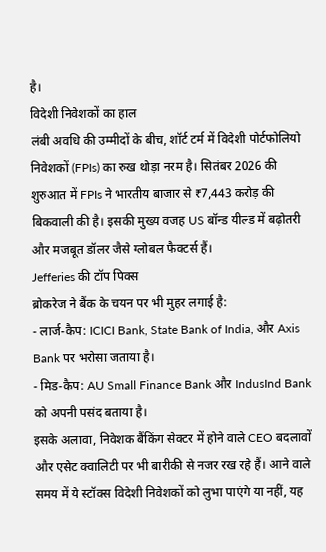है।
विदेशी निवेशकों का हाल
लंबी अवधि की उम्मीदों के बीच, शॉर्ट टर्म में विदेशी पोर्टफोलियो निवेशकों (FPIs) का रुख थोड़ा नरम है। सितंबर 2026 की शुरुआत में FPIs ने भारतीय बाजार से ₹7,443 करोड़ की बिकवाली की है। इसकी मुख्य वजह US बॉन्ड यील्ड में बढ़ोतरी और मजबूत डॉलर जैसे ग्लोबल फैक्टर्स हैं।
Jefferies की टॉप पिक्स
ब्रोकरेज ने बैंक के चयन पर भी मुहर लगाई है:
- लार्ज-कैप: ICICI Bank, State Bank of India, और Axis Bank पर भरोसा जताया है।
- मिड-कैप: AU Small Finance Bank और IndusInd Bank को अपनी पसंद बताया है।
इसके अलावा, निवेशक बैंकिंग सेक्टर में होने वाले CEO बदलावों और एसेट क्वालिटी पर भी बारीकी से नजर रख रहे हैं। आने वाले समय में ये स्टॉक्स विदेशी निवेशकों को लुभा पाएंगे या नहीं, यह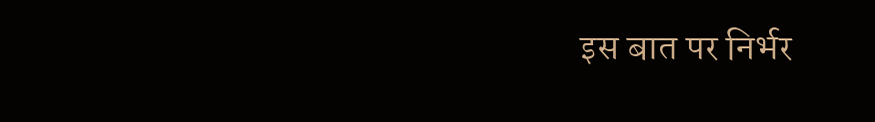इस बात पर निर्भर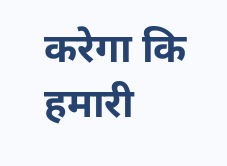करेगा कि हमारी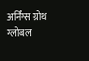अर्निंग्स ग्रोथ ग्लोबल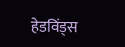हेडविंड्स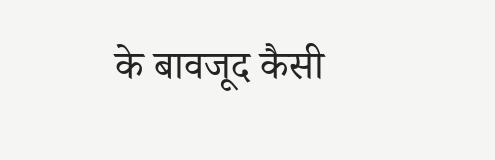के बावजूद कैसी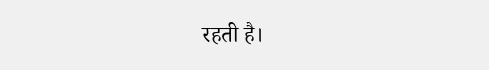रहती है।